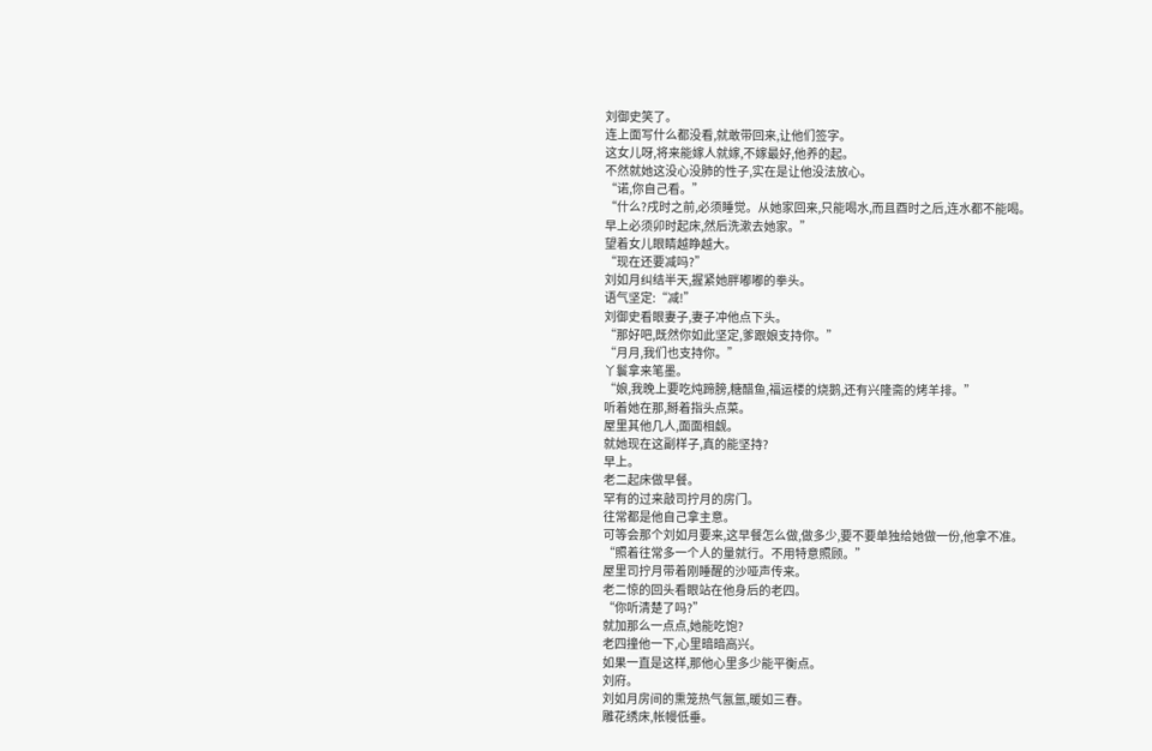刘御史笑了。
连上面写什么都没看,就敢带回来,让他们签字。
这女儿呀,将来能嫁人就嫁,不嫁最好,他养的起。
不然就她这没心没肺的性子,实在是让他没法放心。
“诺,你自己看。”
“什么?戌时之前,必须睡觉。从她家回来,只能喝水,而且酉时之后,连水都不能喝。
早上必须卯时起床,然后洗漱去她家。”
望着女儿眼睛越睁越大。
“现在还要减吗?”
刘如月纠结半天,握紧她胖嘟嘟的拳头。
语气坚定:“减!”
刘御史看眼妻子,妻子冲他点下头。
“那好吧,既然你如此坚定,爹跟娘支持你。”
“月月,我们也支持你。”
丫鬟拿来笔墨。
“娘,我晚上要吃炖蹄膀,糖醋鱼,福运楼的烧鹅,还有兴隆斋的烤羊排。”
听着她在那,掰着指头点菜。
屋里其他几人,面面相觑。
就她现在这副样子,真的能坚持?
早上。
老二起床做早餐。
罕有的过来敲司拧月的房门。
往常都是他自己拿主意。
可等会那个刘如月要来,这早餐怎么做,做多少,要不要单独给她做一份,他拿不准。
“照着往常多一个人的量就行。不用特意照顾。”
屋里司拧月带着刚睡醒的沙哑声传来。
老二惊的回头看眼站在他身后的老四。
“你听清楚了吗?”
就加那么一点点,她能吃饱?
老四撞他一下,心里暗暗高兴。
如果一直是这样,那他心里多少能平衡点。
刘府。
刘如月房间的熏笼热气氤氲,暖如三春。
雕花绣床,帐幔低垂。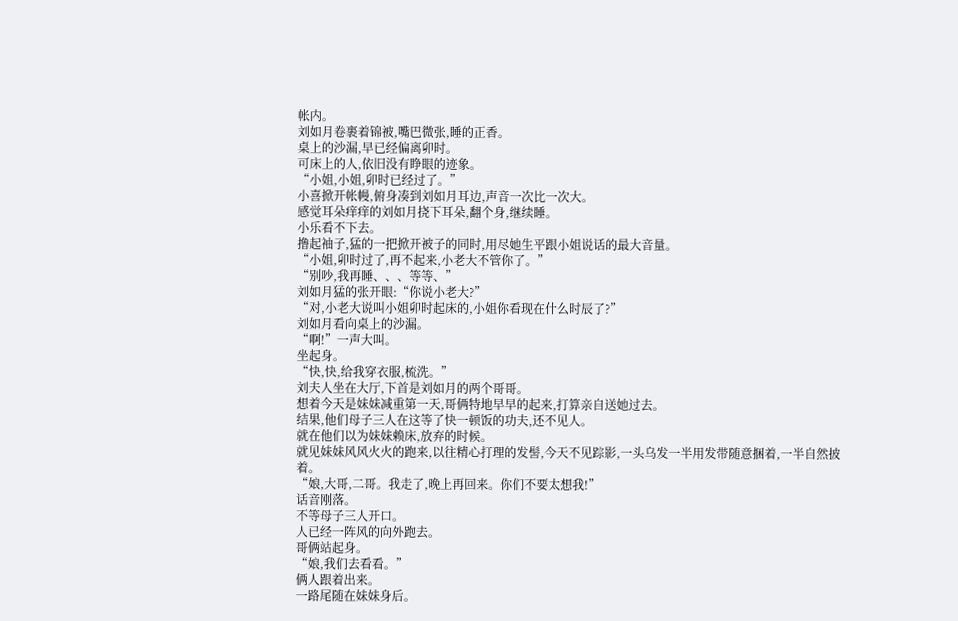帐内。
刘如月卷裹着锦被,嘴巴微张,睡的正香。
桌上的沙漏,早已经偏离卯时。
可床上的人,依旧没有睁眼的迹象。
“小姐,小姐,卯时已经过了。”
小喜掀开帐幔,俯身凑到刘如月耳边,声音一次比一次大。
感觉耳朵痒痒的刘如月挠下耳朵,翻个身,继续睡。
小乐看不下去。
撸起袖子,猛的一把掀开被子的同时,用尽她生平跟小姐说话的最大音量。
“小姐,卯时过了,再不起来,小老大不管你了。”
“别吵,我再睡、、、等等、”
刘如月猛的张开眼:“你说小老大?”
“对,小老大说叫小姐卯时起床的,小姐你看现在什么时辰了?”
刘如月看向桌上的沙漏。
“啊!”一声大叫。
坐起身。
“快,快,给我穿衣服,梳洗。”
刘夫人坐在大厅,下首是刘如月的两个哥哥。
想着今天是妹妹减重第一天,哥俩特地早早的起来,打算亲自送她过去。
结果,他们母子三人在这等了快一顿饭的功夫,还不见人。
就在他们以为妹妹赖床,放弃的时候。
就见妹妹风风火火的跑来,以往精心打理的发髻,今天不见踪影,一头乌发一半用发带随意捆着,一半自然披着。
“娘,大哥,二哥。我走了,晚上再回来。你们不要太想我!”
话音刚落。
不等母子三人开口。
人已经一阵风的向外跑去。
哥俩站起身。
“娘,我们去看看。”
俩人跟着出来。
一路尾随在妹妹身后。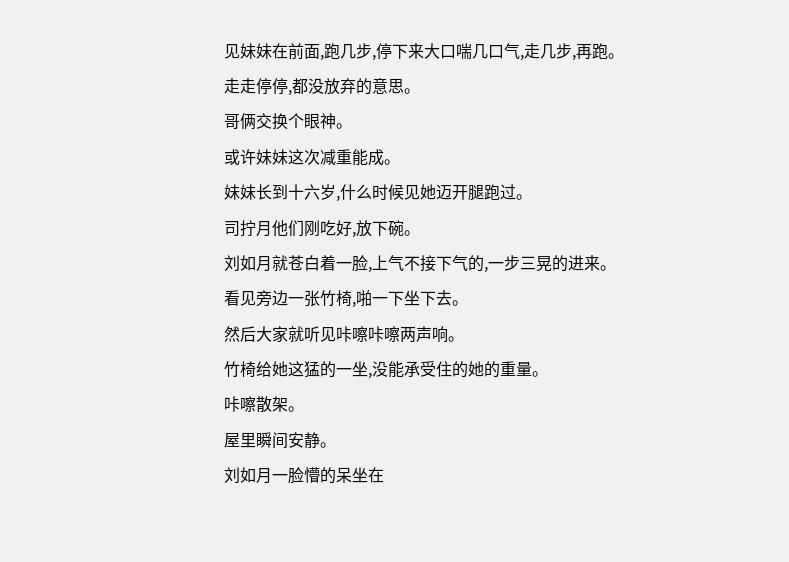见妹妹在前面,跑几步,停下来大口喘几口气,走几步,再跑。
走走停停,都没放弃的意思。
哥俩交换个眼神。
或许妹妹这次减重能成。
妹妹长到十六岁,什么时候见她迈开腿跑过。
司拧月他们刚吃好,放下碗。
刘如月就苍白着一脸,上气不接下气的,一步三晃的进来。
看见旁边一张竹椅,啪一下坐下去。
然后大家就听见咔嚓咔嚓两声响。
竹椅给她这猛的一坐,没能承受住的她的重量。
咔嚓散架。
屋里瞬间安静。
刘如月一脸懵的呆坐在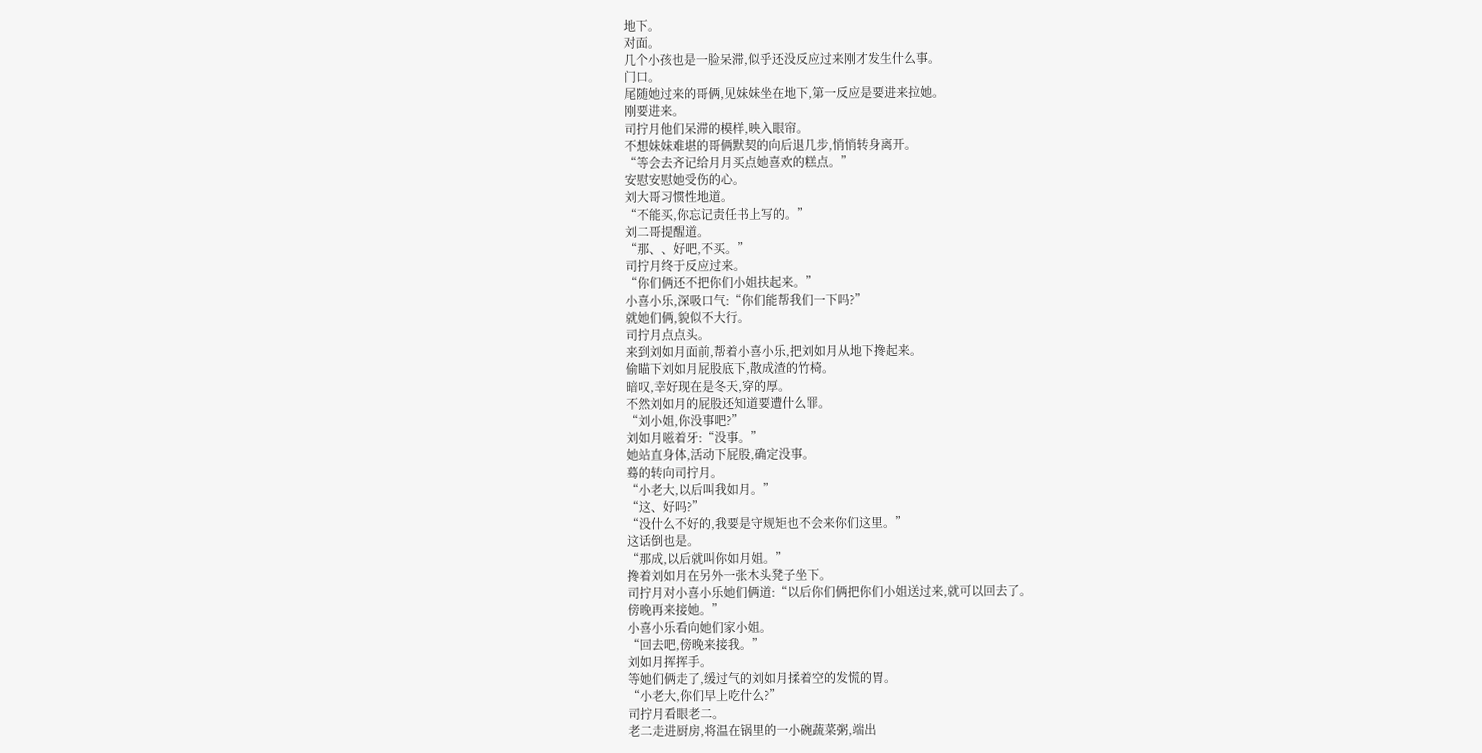地下。
对面。
几个小孩也是一脸呆滞,似乎还没反应过来刚才发生什么事。
门口。
尾随她过来的哥俩,见妹妹坐在地下,第一反应是要进来拉她。
刚要进来。
司拧月他们呆滞的模样,映入眼帘。
不想妹妹难堪的哥俩默契的向后退几步,悄悄转身离开。
“等会去齐记给月月买点她喜欢的糕点。”
安慰安慰她受伤的心。
刘大哥习惯性地道。
“不能买,你忘记责任书上写的。”
刘二哥提醒道。
“那、、好吧,不买。”
司拧月终于反应过来。
“你们俩还不把你们小姐扶起来。”
小喜小乐,深吸口气:“你们能帮我们一下吗?”
就她们俩,貌似不大行。
司拧月点点头。
来到刘如月面前,帮着小喜小乐,把刘如月从地下搀起来。
偷瞄下刘如月屁股底下,散成渣的竹椅。
暗叹,幸好现在是冬天,穿的厚。
不然刘如月的屁股还知道要遭什么罪。
“刘小姐,你没事吧?”
刘如月嗞着牙:“没事。”
她站直身体,活动下屁股,确定没事。
蓦的转向司拧月。
“小老大,以后叫我如月。”
“这、好吗?”
“没什么不好的,我要是守规矩也不会来你们这里。”
这话倒也是。
“那成,以后就叫你如月姐。”
搀着刘如月在另外一张木头凳子坐下。
司拧月对小喜小乐她们俩道:“以后你们俩把你们小姐送过来,就可以回去了。
傍晚再来接她。”
小喜小乐看向她们家小姐。
“回去吧,傍晚来接我。”
刘如月挥挥手。
等她们俩走了,缓过气的刘如月揉着空的发慌的胃。
“小老大,你们早上吃什么?”
司拧月看眼老二。
老二走进厨房,将温在锅里的一小碗蔬菜粥,端出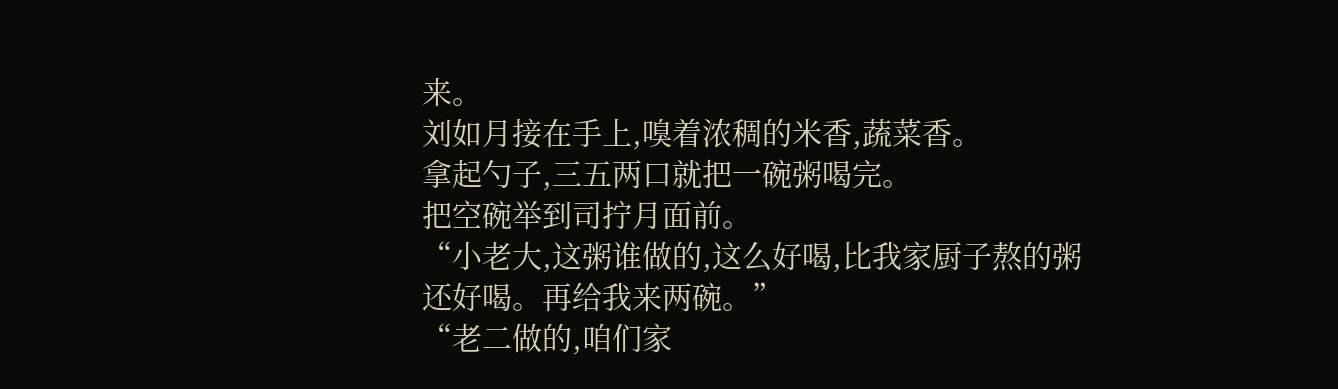来。
刘如月接在手上,嗅着浓稠的米香,蔬菜香。
拿起勺子,三五两口就把一碗粥喝完。
把空碗举到司拧月面前。
“小老大,这粥谁做的,这么好喝,比我家厨子熬的粥还好喝。再给我来两碗。”
“老二做的,咱们家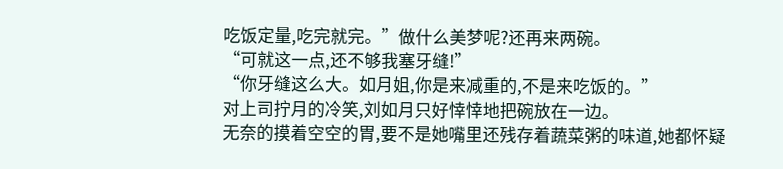吃饭定量,吃完就完。”做什么美梦呢?还再来两碗。
“可就这一点,还不够我塞牙缝!”
“你牙缝这么大。如月姐,你是来减重的,不是来吃饭的。”
对上司拧月的冷笑,刘如月只好悻悻地把碗放在一边。
无奈的摸着空空的胃,要不是她嘴里还残存着蔬菜粥的味道,她都怀疑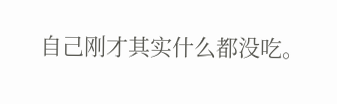自己刚才其实什么都没吃。